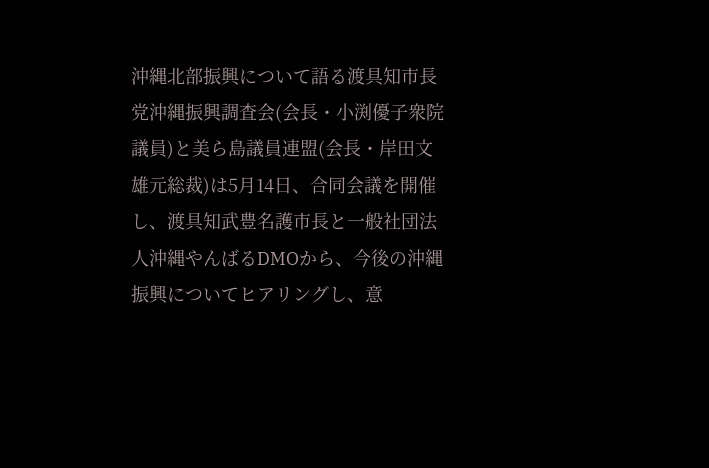沖縄北部振興について語る渡具知市長
党沖縄振興調査会(会長・小渕優子衆院議員)と美ら島議員連盟(会長・岸田文雄元総裁)は5月14日、合同会議を開催し、渡具知武豊名護市長と一般社団法人沖縄やんばるDMOから、今後の沖縄振興についてヒアリングし、意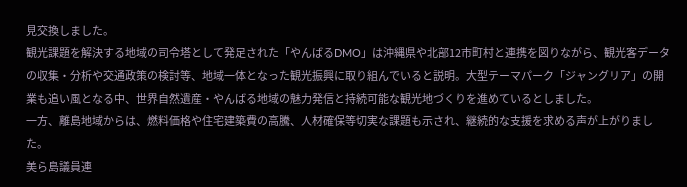見交換しました。
観光課題を解決する地域の司令塔として発足された「やんばるDMO」は沖縄県や北部12市町村と連携を図りながら、観光客データの収集・分析や交通政策の検討等、地域一体となった観光振興に取り組んでいると説明。大型テーマパーク「ジャングリア」の開業も追い風となる中、世界自然遺産・やんばる地域の魅力発信と持続可能な観光地づくりを進めているとしました。
一方、離島地域からは、燃料価格や住宅建築費の高騰、人材確保等切実な課題も示され、継続的な支援を求める声が上がりました。
美ら島議員連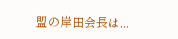盟の岸田会長は...